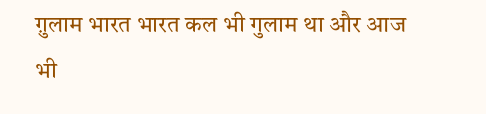ग़ुलाम भारत भारत कल भी गुलाम था और आज भी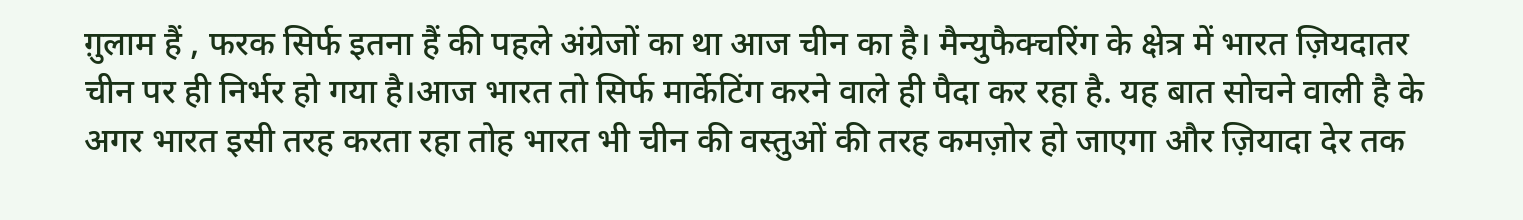ग़ुलाम हैं , फरक सिर्फ इतना हैं की पहले अंग्रेजों का था आज चीन का है। मैन्युफैक्चरिंग के क्षेत्र में भारत ज़ियदातर चीन पर ही निर्भर हो गया है।आज भारत तो सिर्फ मार्केटिंग करने वाले ही पैदा कर रहा है. यह बात सोचने वाली है के अगर भारत इसी तरह करता रहा तोह भारत भी चीन की वस्तुओं की तरह कमज़ोर हो जाएगा और ज़ियादा देर तक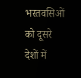भरतवसिओं को दूसरे देशों में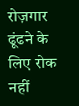रोज़गार ढूंढने के लिए रोक नहीं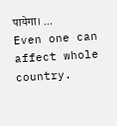पायेगा। ...
Even one can affect whole country.